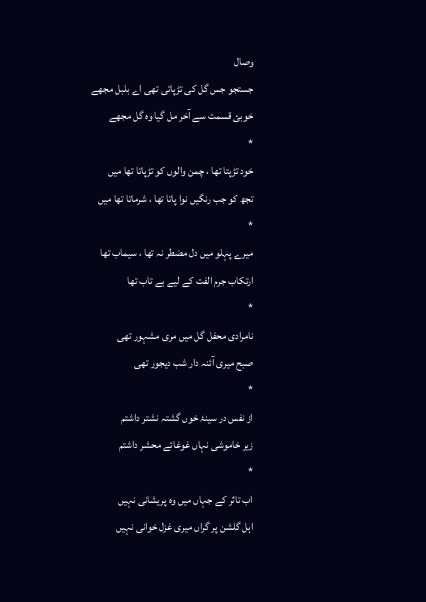وصال
جستجو جس گل کی تڑپاتی تھی اے بلبل مجھے
خوبئ قسمت سے آخر مل گیا وہ گل مجھے
*
خود تڑپتا تھا ، چمن والوں کو تڑپاتا تھا میں
تجھ کو جب رنگیں نوا پاتا تھا ، شرماتا تھا میں
*
میرے پہلو میں دل مضطر نہ تھا ، سیماب تھا
ارتکاب جرم الفت کے لیے بے تاب تھا
*
نامرادی محفل گل میں مری مشہور تھی
صبح میری آئنہ دار شب دیجور تھی
*
از نفس در سینۂ خوں گشتہ نشتر داشتم
زیر خاموشی نہاں غوغائے محشر داشتم
*
اب تاثر کے جہاں میں وہ پریشانی نہیں
اہل گلشن پر گراں میری غزل خوانی نہیں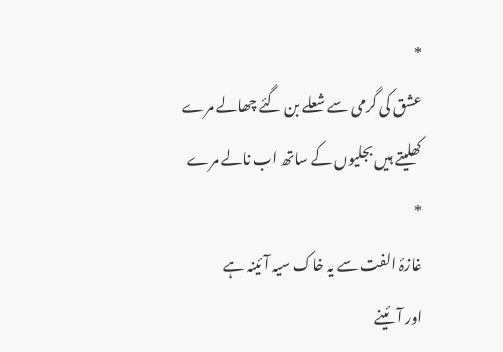*
عشق کی گرمی سے شعلے بن گئے چھالے مرے
کھلیتے ہیں بجلیوں کے ساتھ اب نالے مرے
*
غازۂ الفت سے یہ خاک سیہ آئینہ ہے
اور آئینے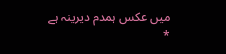میں عکس ہمدم دیرینہ ہے
*